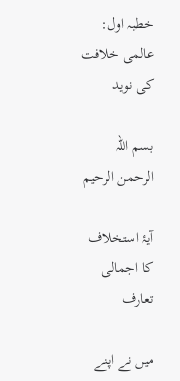خطبہ اول: عالمی خلافت کی نوید

بسم اللہ الرحمن الرحیم

آیۂ استخلاف کا اجمالی تعارف

میں نے اپنے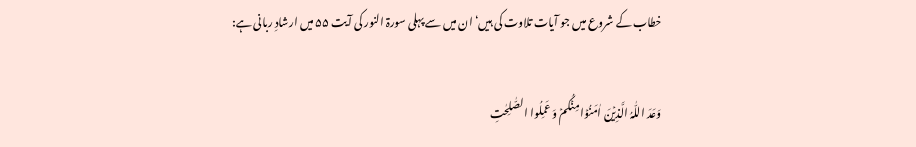خطاب کے شروع میں جو آیات تلاوت کی ہیں‘ ان میں سے پہلی سورۃ النور کی آیت ۵۵ میں ارشادِ ربانی ہے:

وَعَدَ اللّٰہُ الَّذِیۡنَ اٰمَنُوۡا مِنۡکُمۡ وَ عَمِلُوا الصّٰلِحٰتِ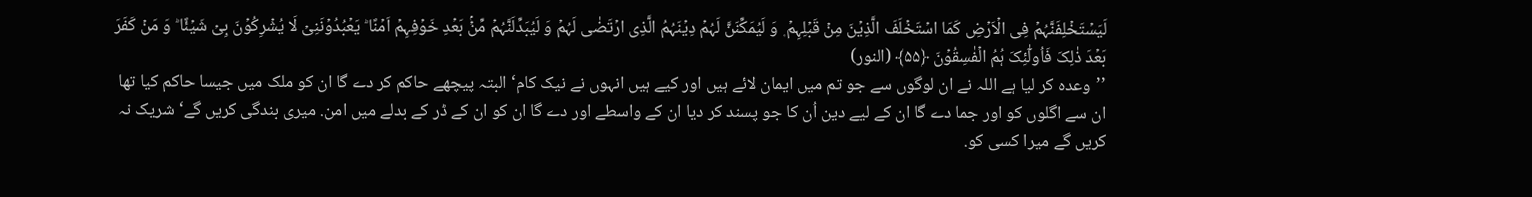لَیَسۡتَخۡلِفَنَّہُمۡ فِی الۡاَرۡضِ کَمَا اسۡتَخۡلَفَ الَّذِیۡنَ مِنۡ قَبۡلِہِمۡ ۪ وَ لَیُمَکِّنَنَّ لَہُمۡ دِیۡنَہُمُ الَّذِی ارۡتَضٰی لَہُمۡ وَ لَیُبَدِّلَنَّہُمۡ مِّنۡۢ بَعۡدِ خَوۡفِہِمۡ اَمۡنًا ؕ یَعۡبُدُوۡنَنِیۡ لَا یُشۡرِکُوۡنَ بِیۡ شَیۡئًا ؕ وَ مَنۡ کَفَرَ بَعۡدَ ذٰلِکَ فَاُولٰٓئِکَ ہُمُ الۡفٰسِقُوۡنَ ﴿۵۵﴾ (النور)
’’وعدہ کر لیا ہے اللہ نے ان لوگوں سے جو تم میں ایمان لائے ہیں اور کیے ہیں انہوں نے نیک کام‘ البتہ پیچھے حاکم کر دے گا ان کو ملک میں جیسا حاکم کیا تھا ان سے اگلوں کو اور جما دے گا ان کے لیے دین اُن کا جو پسند کر دیا ان کے واسطے اور دے گا ان کو ان کے ڈر کے بدلے میں امن. میری بندگی کریں گے‘ شریک نہ کریں گے میرا کسی کو.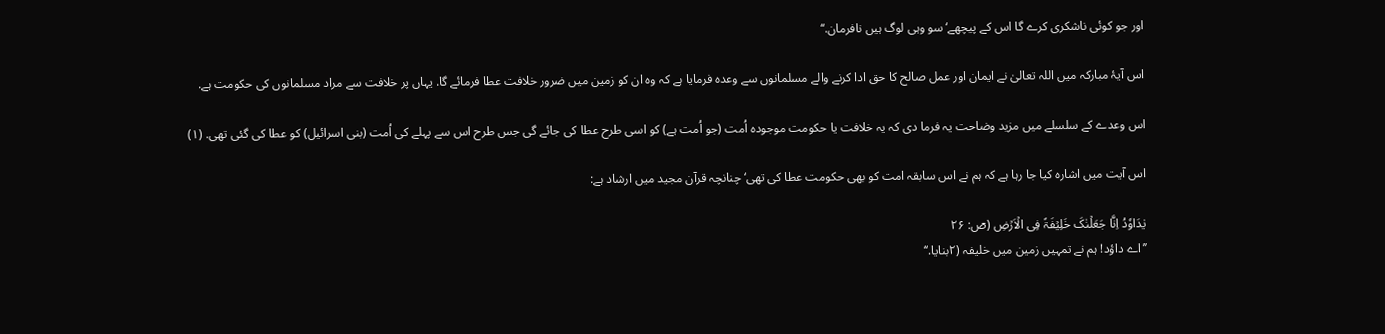اور جو کوئی ناشکری کرے گا اس کے پیچھے‘ سو وہی لوگ ہیں نافرمان.‘‘

اس آیۂ مبارکہ میں اللہ تعالیٰ نے ایمان اور عمل صالح کا حق ادا کرنے والے مسلمانوں سے وعدہ فرمایا ہے کہ وہ ان کو زمین میں ضرور خلافت عطا فرمائے گا. یہاں پر خلافت سے مراد مسلمانوں کی حکومت ہے.

اس وعدے کے سلسلے میں مزید وضاحت یہ فرما دی کہ یہ خلافت یا حکومت موجودہ اُمت (جو اُمت ہے) کو اسی طرح عطا کی جائے گی جس طرح اس سے پہلے کی اُمت (بنی اسرائیل) کو عطا کی گئی تھی. (۱)

اس آیت میں اشارہ کیا جا رہا ہے کہ ہم نے اس سابقہ امت کو بھی حکومت عطا کی تھی‘ چنانچہ قرآن مجید میں ارشاد ہے:

یٰدَاوٗدُ اِنَّا جَعَلۡنٰکَ خَلِیۡفَۃً فِی الۡاَرۡضِ (صٓ: ۲۶
’’اے داؤد! ہم نے تمہیں زمین میں خلیفہ (۲بنایا.‘‘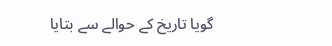گویا تاریخ کے حوالے سے بتایا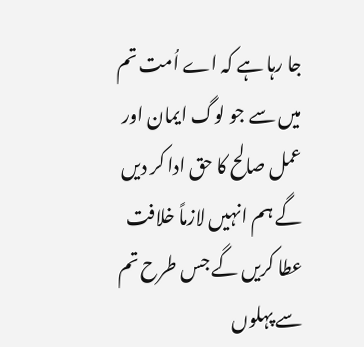جا رہا ہے کہ اے اُمت تم میں سے جو لوگ ایمان اور عمل صالح کا حق ادا کر دیں
گے ہم انہیں لازماً خلافت عطا کریں گے جس طرح تم سے پہلوں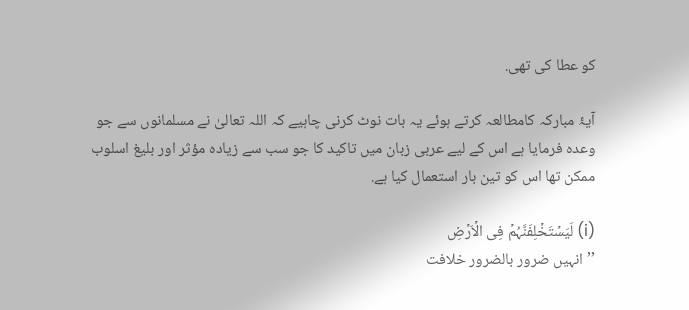کو عطا کی تھی.

آیۂ مبارکہ کامطالعہ کرتے ہوئے یہ بات نوٹ کرنی چاہیے کہ اللہ تعالیٰ نے مسلمانوں سے جو وعدہ فرمایا ہے اس کے لیے عربی زبان میں تاکید کا جو سب سے زیادہ مؤثر اور بلیغ اسلوب ممکن تھا اس کو تین بار استعمال کیا ہے.

(i) لَیَسۡتَخۡلِفَنَّہُمۡ فِی الۡاَرۡضِ
’’انہیں ضرور بالضرور خلافت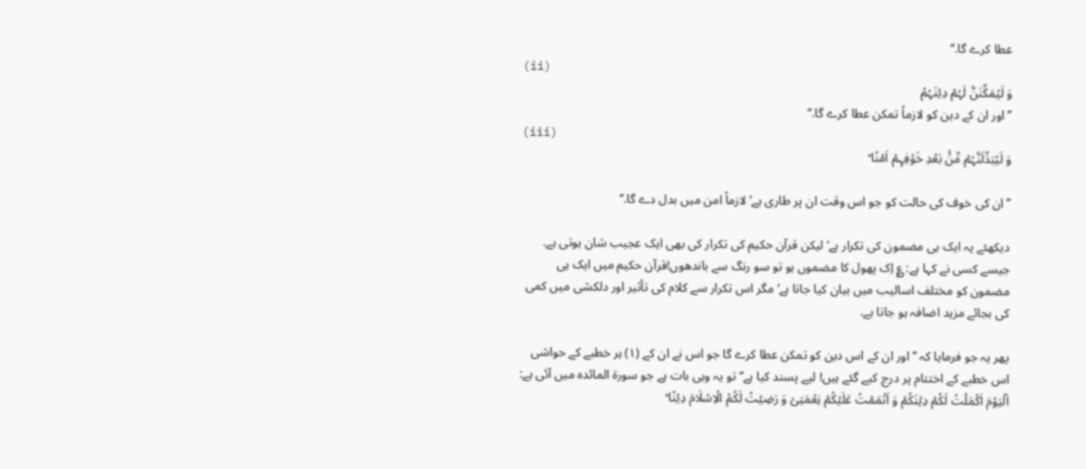عطا کرے گا.‘‘
(ii)
وَ لَیُمَکِّنَنَّ لَہُمۡ دِیۡنَہُمُ
’’اور ان کے دین کو لازماً تمکن عطا کرے گا.‘‘
(iii)
وَ لَیُبَدِّلَنَّہُمۡ مِّنۡۢ بَعۡدِ خَوۡفِہِمۡ اَمۡنًا ؕ

’’ان کی خوف کی حالت کو جو اس وقت ان پر طاری ہے‘ لازماً امن میں بدل دے گا.‘‘

دیکھئے یہ ایک ہی مضمون کی تکرار ہے‘ لیکن قرآن حکیم کی تکرار کی بھی ایک عجیب شان ہوتی ہے. جیسے کسی نے کہا ہے: ؏ اِک پھول کا مضموں ہو تو سو رنگ سے باندھوں!قرآن حکیم میں ایک ہی مضمون کو مختلف اسالیب میں بیان کیا جاتا ہے‘ مگر اس تکرار سے کلام کی تأثیر اور دلکشی میں کمی کی بجائے مزید اضافہ ہو جاتا ہے.

پھر یہ جو فرمایا کہ ’’اور ان کے اس دین کو تمکن عطا کرے گا جو اس نے ان کے (۱) ہر خطبے کے حواشی اس خطبے کے اختتام پر درج کیے گئے ہیں! لیے پسند کیا ہے‘‘ تو یہ وہی بات ہے جو سورۃ المائدہ میں آئی ہے:
اَلۡیَوۡمَ اَکۡمَلۡتُ لَکُمۡ دِیۡنَکُمۡ وَ اَتۡمَمۡتُ عَلَیۡکُمۡ نِعۡمَتِیۡ وَ رَضِیۡتُ لَکُمُ الۡاِسۡلَامَ دِیۡنًا ؕ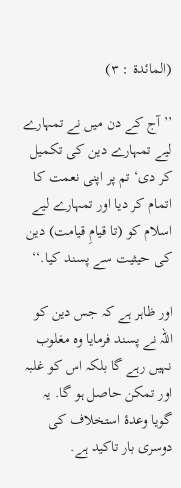(المائدۃ : ۳)

’’آج کے دن میں نے تمہارے لیے تمہارے دین کی تکمیل کر دی‘ تم پر اپنی نعمت کا اتمام کر دیا اور تمہارے لیے اسلام کو (تا قیامِ قیامت) دین کی حیثیت سے پسند کیا.‘‘

اور ظاہر ہے کہ جس دین کو اللہ نے پسند فرمایا وہ مغلوب نہیں رہے گا بلکہ اس کو غلبہ اور تمکن حاصل ہو گا. یہ گویا وعدۂ استخلاف کی دوسری بار تاکید ہے.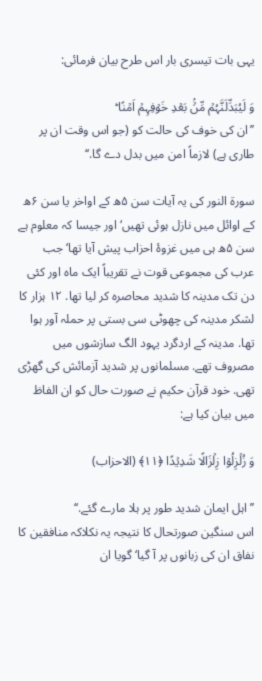یہی بات تیسری بار اس طرح بیان فرمائی:

وَ لَیُبَدِّلَنَّہُمۡ مِّنۡۢ بَعۡدِ خَوۡفِہِمۡ اَمۡنًا ؕ
’’ان کی خوف کی حالت کو (جو اس وقت ان پر طاری ہے) لازماً امن میں بدل دے گا.‘‘

سورۃ النور کی یہ آیات سن ۵ھ کے اواخر یا سن ۶ھ کے اوائل میں نازل ہوئی تھیں‘ اور جیسا کہ معلوم ہے سن ۵ھ ہی میں غزوۂ احزاب پیش آیا تھا‘ جب عرب کی مجموعی قوت نے تقریباً ایک ماہ اور کئی دن تک مدینہ کا شدید محاصرہ کر لیا تھا. ۱۲ ہزار کا لشکر مدینہ کی چھوٹی سی بستی پر حملہ آور ہوا تھا. مدینہ کے اردگرد یہود الگ سازشوں میں مصروف تھے. مسلمانوں پر شدید آزمائش کی گھڑی تھی. خود قرآن حکیم نے صورت حال کو ان الفاظ میں بیان کیا ہے:

وَ زُلۡزِلُوۡا زِلۡزَالًا شَدِیۡدًا ﴿۱۱﴾ (الاحزاب)

’’اہل ایمان شدید طور پر ہلا مارے گئے.‘‘
اس سنگین صورتحال کا نتیجہ یہ نکلاکہ منافقین کا نفاق ان کی زبانوں پر آ گیا‘ گویا ان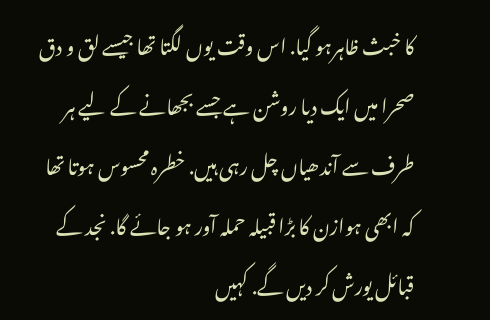کا خبث ظاہرہو گیا. اس وقت یوں لگتا تھا جیسے لق و دق صحرا میں ایک دیا روشن ہے جسے بجھانے کے لیے ہر طرف سے آندھیاں چل رہی ہیں. خطرہ محسوس ہوتا تھا کہ ابھی ہوازن کا بڑا قبیلہ حملہ آور ہو جائے گا. نجد کے قبائل یورش کر دیں گے. کہیں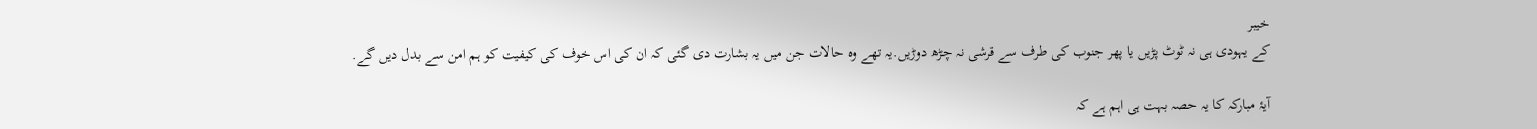خیبر
کے یہودی ہی نہ ٹوٹ پڑیں یا پھر جنوب کی طرف سے قرشی نہ چڑھ دوڑیں.یہ تھے وہ حالات جن میں یہ بشارت دی گئی کہ ان کی اس خوف کی کیفیت کو ہم امن سے بدل دیں گے.

آیۂ مبارکہ کا یہ حصہ بہت ہی اہم ہے کہ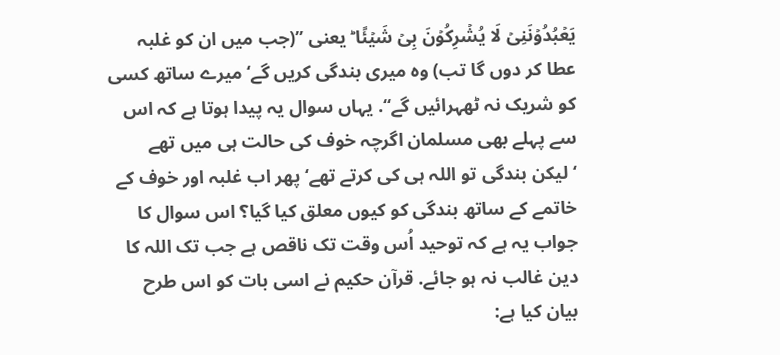یَعۡبُدُوۡنَنِیۡ لَا یُشۡرِکُوۡنَ بِیۡ شَیۡئًا ؕ یعنی ’’(جب میں ان کو غلبہ عطا کر دوں گا تب) وہ میری بندگی کریں گے‘ میرے ساتھ کسی کو شریک نہ ٹھہرائیں گے‘‘. یہاں سوال یہ پیدا ہوتا ہے کہ اس سے پہلے بھی مسلمان اگرچہ خوف کی حالت ہی میں تھے ‘لیکن بندگی تو اللہ ہی کی کرتے تھے‘ پھر اب غلبہ اور خوف کے خاتمے کے ساتھ بندگی کو کیوں معلق کیا گیا؟ اس سوال کا جواب یہ ہے کہ توحید اُس وقت تک ناقص ہے جب تک اللہ کا دین غالب نہ ہو جائے. قرآن حکیم نے اسی بات کو اس طرح بیان کیا ہے: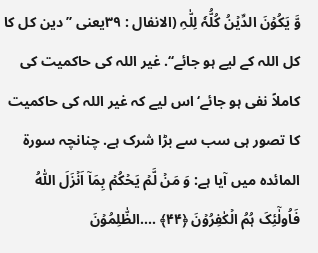وَّ یَکُوۡنَ الدِّیۡنُ کُلُّہٗ لِلّٰہِ (الانفال : ۳۹یعنی ’’دین کل کا کل اللہ کے لیے ہو جائے‘‘. غیر اللہ کی حاکمیت کی کاملاً نفی ہو جائے‘ اس لیے کہ غیر اللہ کی حاکمیت کا تصور ہی سب سے بڑا شرک ہے. چنانچہ سورۃ المائدہ میں آیا ہے: وَ مَنۡ لَّمۡ یَحۡکُمۡ بِمَاۤ اَنۡزَلَ اللّٰہُ فَاُولٰٓئِکَ ہُمُ الۡکٰفِرُوۡنَ ﴿۴۴﴾ ....الظّٰلِمُوۡنَ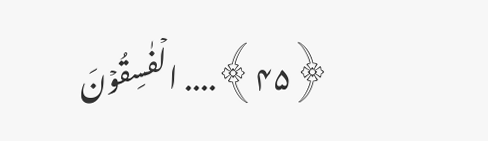﴿۴۵﴾.... الۡفٰسِقُوۡنَ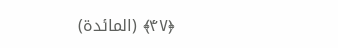﴿۴۷﴾ (المائدۃ)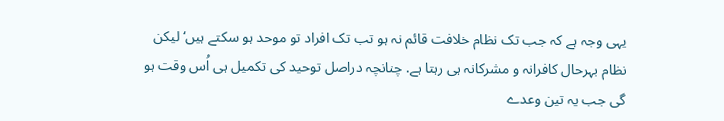یہی وجہ ہے کہ جب تک نظام خلافت قائم نہ ہو تب تک افراد تو موحد ہو سکتے ہیں‘ لیکن نظام بہرحال کافرانہ و مشرکانہ ہی رہتا ہے. چنانچہ دراصل توحید کی تکمیل ہی اُس وقت ہو گی جب یہ تین وعدے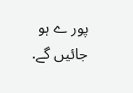پور ے ہو جائیں گے.